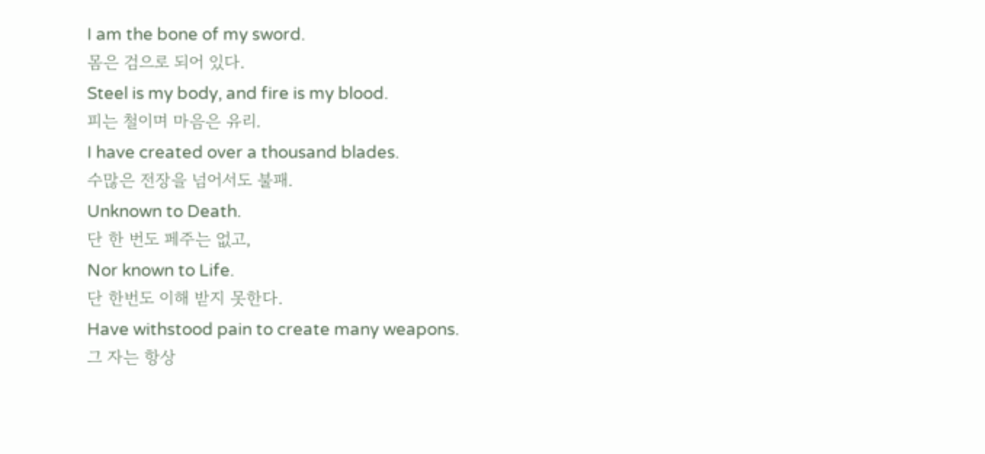I am the bone of my sword.
몸은 검으로 되어 있다.
Steel is my body, and fire is my blood.
피는 철이며 마음은 유리.
I have created over a thousand blades.
수많은 전장을 넘어서도 불패.
Unknown to Death.
단 한 번도 페주는 없고,
Nor known to Life.
단 한번도 이해 받지 못한다.
Have withstood pain to create many weapons.
그 자는 항상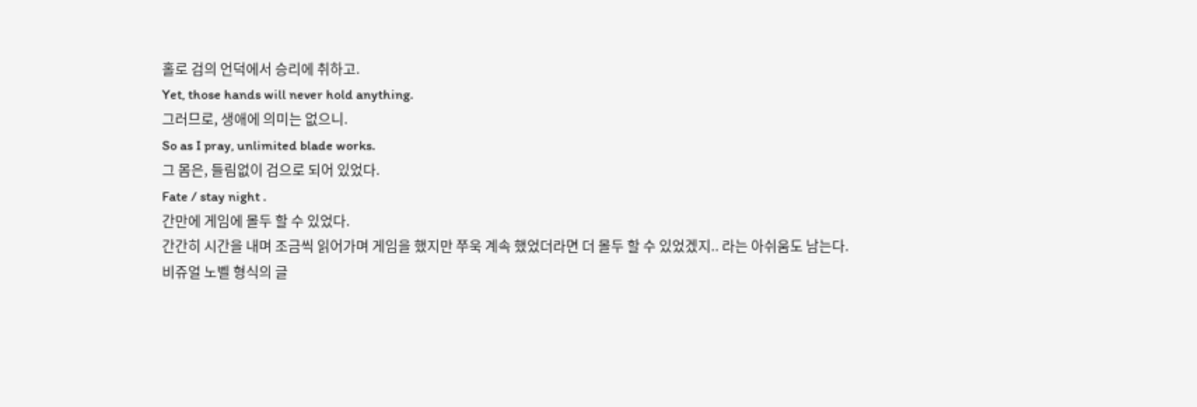홀로 검의 언덕에서 승리에 취하고.
Yet, those hands will never hold anything.
그러므로, 생애에 의미는 없으니.
So as I pray, unlimited blade works.
그 몸은, 들림없이 검으로 되어 있었다.
Fate / stay night .
간만에 게임에 몰두 할 수 있었다.
간간히 시간을 내며 조금씩 읽어가며 게임을 했지만 쭈욱 계속 했었더라면 더 몰두 할 수 있었겠지.. 라는 아쉬움도 남는다.
비쥬얼 노벨 형식의 글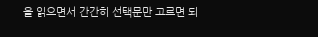을 읽으면서 간간히 선택문만 고르면 되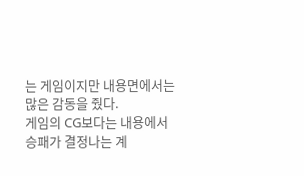는 게임이지만 내용면에서는 많은 감동을 줬다.
게임의 CG보다는 내용에서 승패가 결정나는 계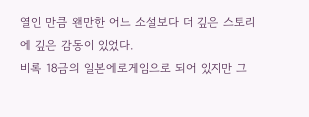열인 만큼 왠만한 어느 소설보다 더 깊은 스토리에 깊은 감동이 있었다.
비록 18금의 일본에로게임으로 되어 있지만 그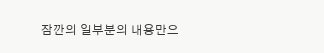잠깐의 일부분의 내용만으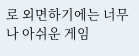로 외면하기에는 너무나 아쉬운 게임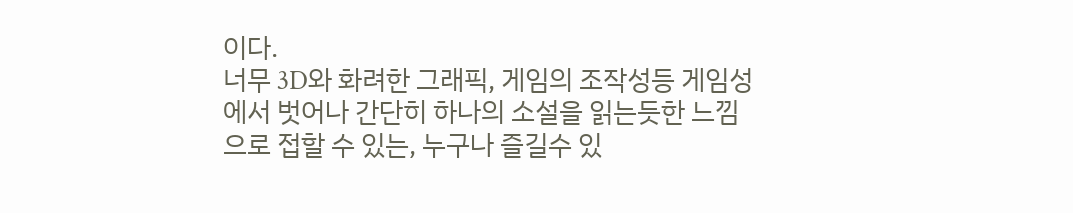이다.
너무 3D와 화려한 그래픽, 게임의 조작성등 게임성에서 벗어나 간단히 하나의 소설을 읽는듯한 느낌으로 접할 수 있는, 누구나 즐길수 있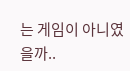는 게임이 아니였을까..